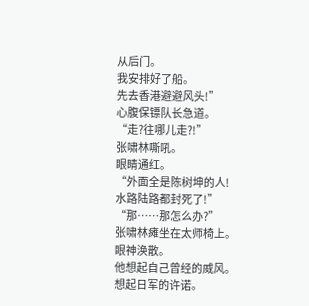从后门。
我安排好了船。
先去香港避避风头!”
心腹保镖队长急道。
“走?往哪儿走?!”
张啸林嘶吼。
眼睛通红。
“外面全是陈树坤的人!
水路陆路都封死了!”
“那……那怎么办?”
张啸林瘫坐在太师椅上。
眼神涣散。
他想起自己曾经的威风。
想起日军的许诺。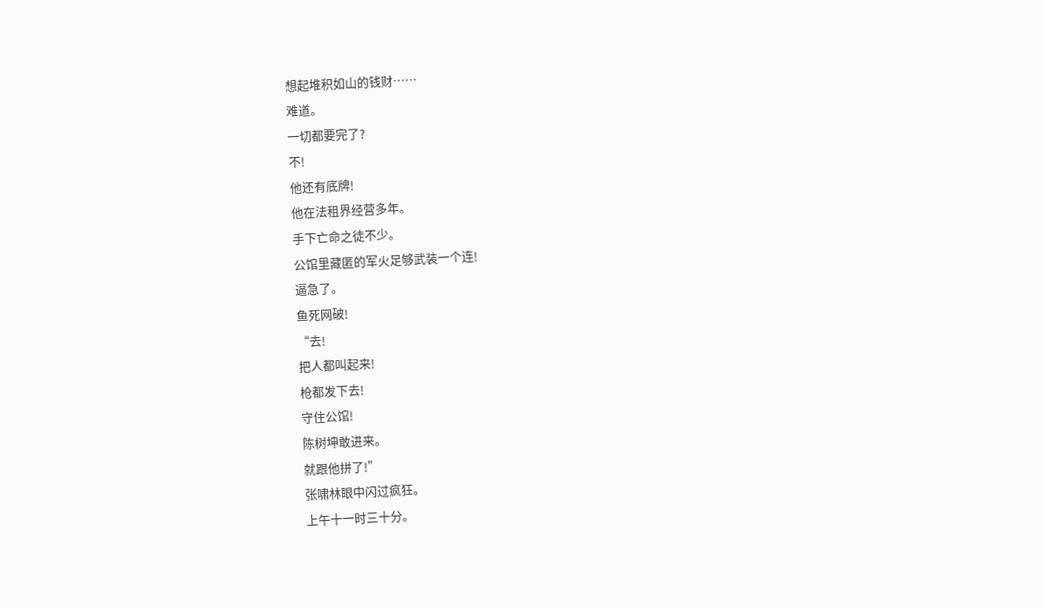想起堆积如山的钱财……
难道。
一切都要完了?
不!
他还有底牌!
他在法租界经营多年。
手下亡命之徒不少。
公馆里藏匿的军火足够武装一个连!
逼急了。
鱼死网破!
“去!
把人都叫起来!
枪都发下去!
守住公馆!
陈树坤敢进来。
就跟他拼了!”
张啸林眼中闪过疯狂。
上午十一时三十分。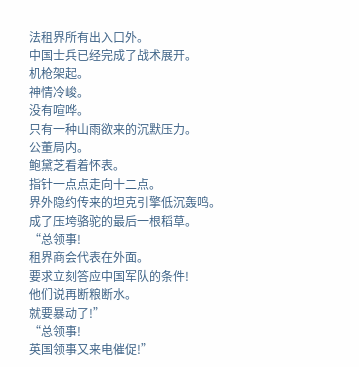法租界所有出入口外。
中国士兵已经完成了战术展开。
机枪架起。
神情冷峻。
没有喧哗。
只有一种山雨欲来的沉默压力。
公董局内。
鲍黛芝看着怀表。
指针一点点走向十二点。
界外隐约传来的坦克引擎低沉轰鸣。
成了压垮骆驼的最后一根稻草。
“总领事!
租界商会代表在外面。
要求立刻答应中国军队的条件!
他们说再断粮断水。
就要暴动了!”
“总领事!
英国领事又来电催促!”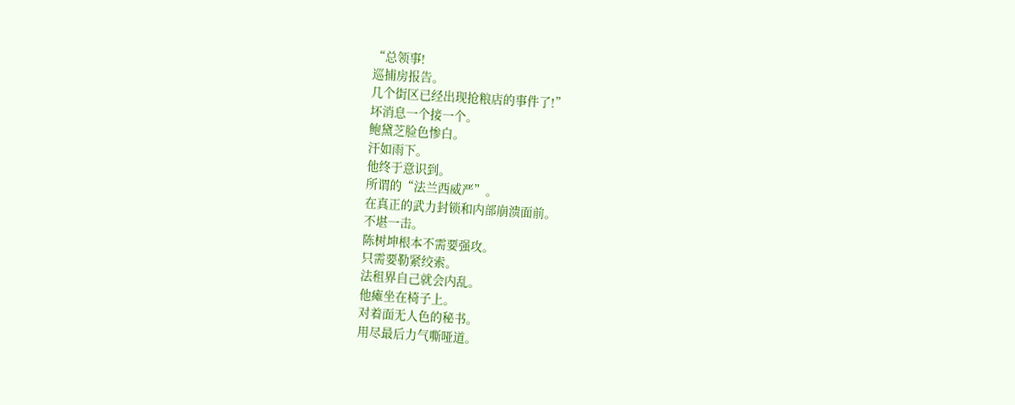“总领事!
巡捕房报告。
几个街区已经出现抢粮店的事件了!”
坏消息一个接一个。
鲍黛芝脸色惨白。
汗如雨下。
他终于意识到。
所谓的“法兰西威严”。
在真正的武力封锁和内部崩溃面前。
不堪一击。
陈树坤根本不需要强攻。
只需要勒紧绞索。
法租界自己就会内乱。
他瘫坐在椅子上。
对着面无人色的秘书。
用尽最后力气嘶哑道。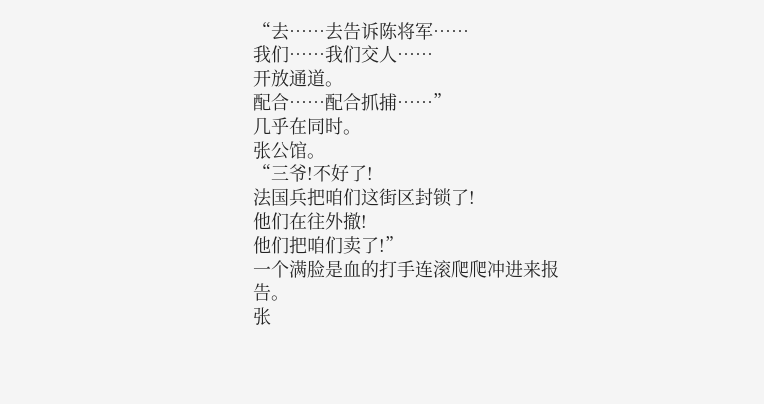“去……去告诉陈将军……
我们……我们交人……
开放通道。
配合……配合抓捕……”
几乎在同时。
张公馆。
“三爷!不好了!
法国兵把咱们这街区封锁了!
他们在往外撤!
他们把咱们卖了!”
一个满脸是血的打手连滚爬爬冲进来报告。
张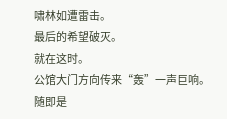啸林如遭雷击。
最后的希望破灭。
就在这时。
公馆大门方向传来“轰”一声巨响。
随即是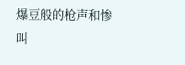爆豆般的枪声和惨叫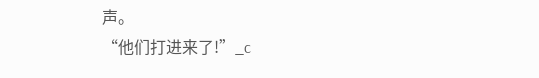声。
“他们打进来了!”_c